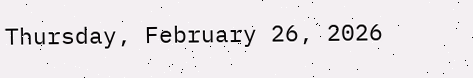Thursday, February 26, 2026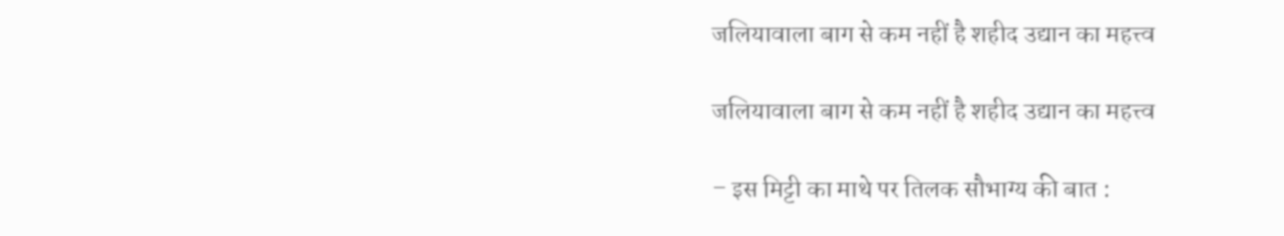जलियावाला बाग से कम नहीं है शहीद उद्यान का महत्त्व

जलियावाला बाग से कम नहीं है शहीद उद्यान का महत्त्व

– इस मिट्टी का माथे पर तिलक सौभाग्य की बात :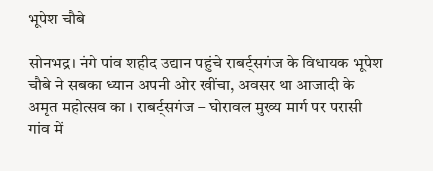भूपेश चौबे

सोनभद्र। नंगे पांव शहीद उद्यान पहुंचे राबर्ट्सगंज के विधायक भूपेश चौबे ने सबका ध्यान अपनी ओर खींचा, अवसर था आजादी के अमृत महोत्सव का । राबर्ट्सगंज – घोरावल मुख्य मार्ग पर परासी गांव में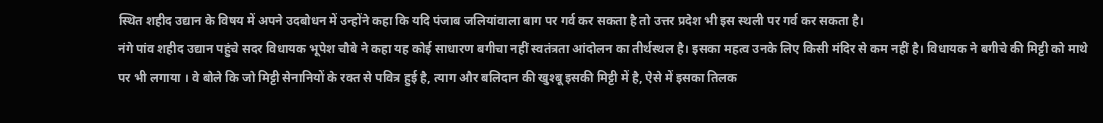स्थित शहीद उद्यान के विषय में अपने उदबोधन में उन्होंने कहा कि यदि पंजाब जलियांवाला बाग पर गर्व कर सकता है तो उत्तर प्रदेश भी इस स्थली पर गर्व कर सकता है।
नंगे पांव शहीद उद्यान पहुंचे सदर विधायक भूपेश चौबे ने कहा यह कोई साधारण बगीचा नहीं स्वतंत्रता आंदोलन का तीर्थस्थल है। इसका महत्व उनके लिए किसी मंदिर से कम नहीं है। विधायक ने बगीचे की मिट्टी को माथे पर भी लगाया । वे बोले कि जो मिट्टी सेनानियों के रक्त से पवित्र हुई है, त्याग और बलिदान की खुश्बू इसकी मिट्टी में है, ऐसे में इसका तिलक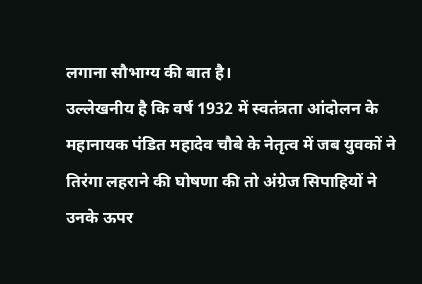लगाना सौभाग्य की बात है।
उल्लेखनीय है कि वर्ष 1932 में स्वतंत्रता आंदोलन के महानायक पंडित महादेव चौबे के नेतृत्व में जब युवकों ने तिरंगा लहराने की घोषणा की तो अंग्रेज सिपाहियों ने उनके ऊपर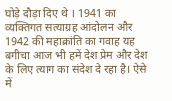घोड़े दौड़ा दिए थे । 1941 का व्यक्तिगत सत्याग्रह आंदोलन और 1942 की महाक्रांति का गवाह यह बगीचा आज भी हमें देश प्रेम और देश के लिए त्याग का संदेश दे रहा है। ऐसे में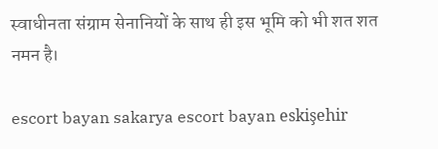स्वाधीनता संग्राम सेनानियों के साथ ही इस भूमि को भी शत शत नमन है।

escort bayan sakarya escort bayan eskişehir